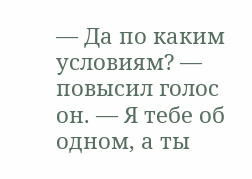— Да по каким условиям? — повысил голос он. — Я тебе об одном, а ты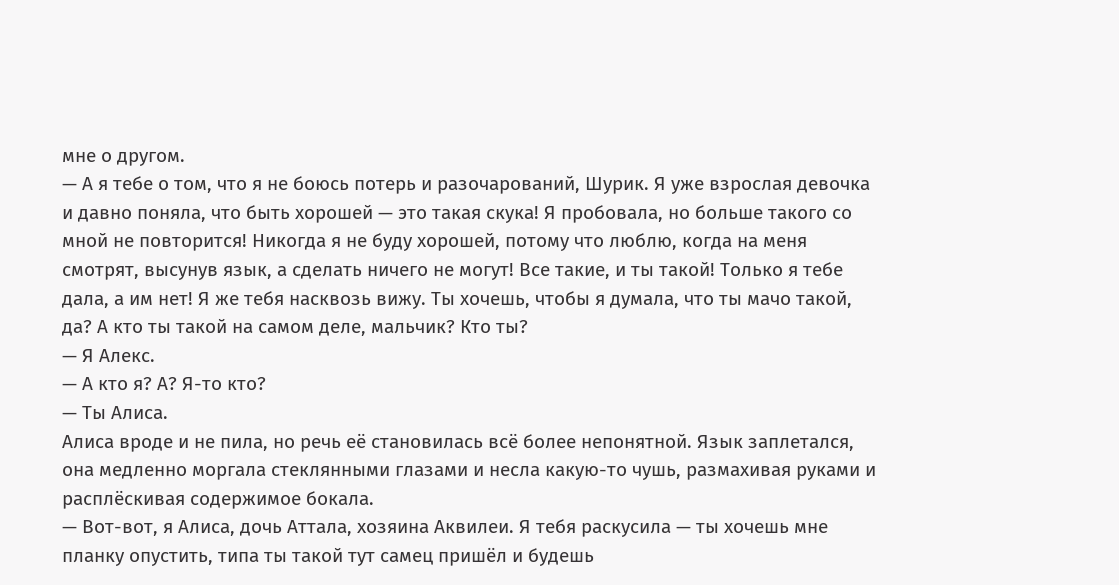мне о другом.
— А я тебе о том, что я не боюсь потерь и разочарований, Шурик. Я уже взрослая девочка и давно поняла, что быть хорошей — это такая скука! Я пробовала, но больше такого со мной не повторится! Никогда я не буду хорошей, потому что люблю, когда на меня смотрят, высунув язык, а сделать ничего не могут! Все такие, и ты такой! Только я тебе дала, а им нет! Я же тебя насквозь вижу. Ты хочешь, чтобы я думала, что ты мачо такой, да? А кто ты такой на самом деле, мальчик? Кто ты?
— Я Алекс.
— А кто я? А? Я-то кто?
— Ты Алиса.
Алиса вроде и не пила, но речь её становилась всё более непонятной. Язык заплетался, она медленно моргала стеклянными глазами и несла какую-то чушь, размахивая руками и расплёскивая содержимое бокала.
— Вот-вот, я Алиса, дочь Аттала, хозяина Аквилеи. Я тебя раскусила — ты хочешь мне планку опустить, типа ты такой тут самец пришёл и будешь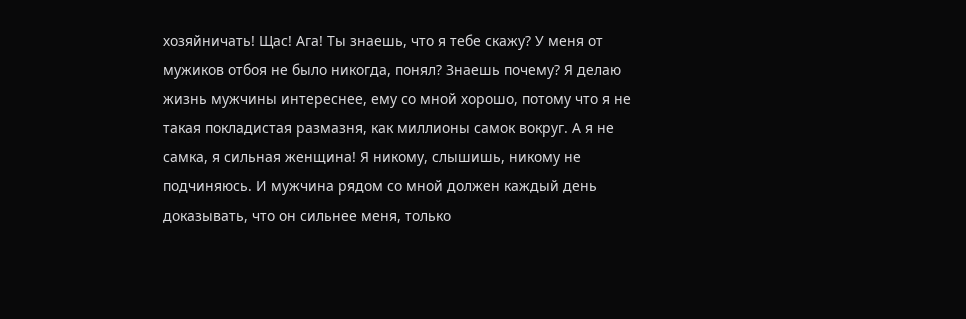хозяйничать! Щас! Ага! Ты знаешь, что я тебе скажу? У меня от мужиков отбоя не было никогда, понял? Знаешь почему? Я делаю жизнь мужчины интереснее, ему со мной хорошо, потому что я не такая покладистая размазня, как миллионы самок вокруг. А я не самка, я сильная женщина! Я никому, слышишь, никому не подчиняюсь. И мужчина рядом со мной должен каждый день доказывать, что он сильнее меня, только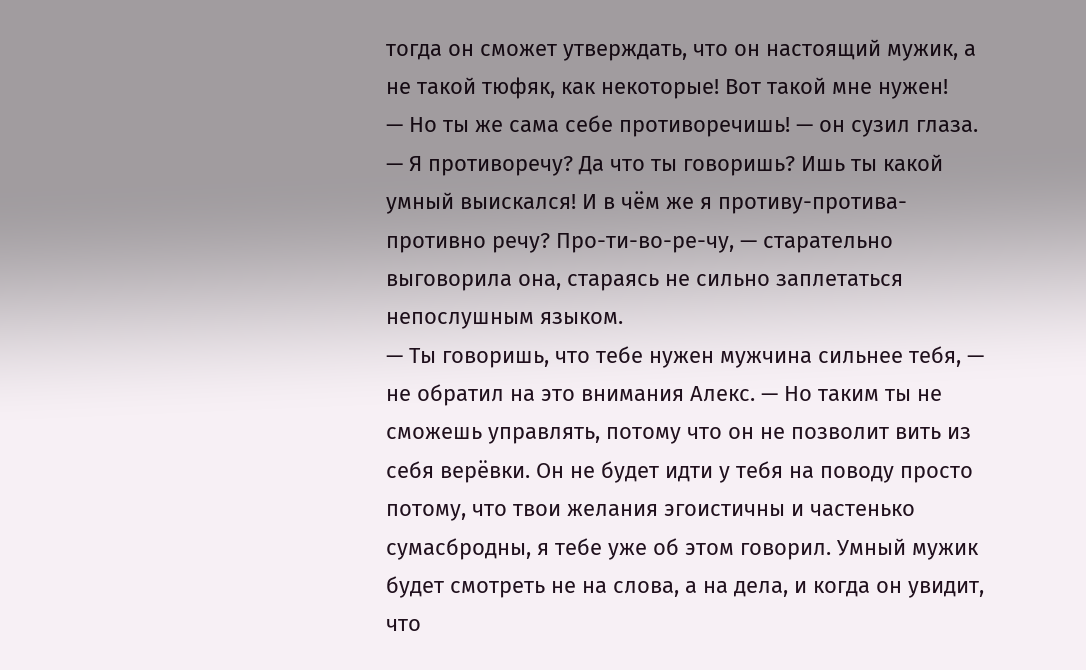тогда он сможет утверждать, что он настоящий мужик, а не такой тюфяк, как некоторые! Вот такой мне нужен!
— Но ты же сама себе противоречишь! — он сузил глаза.
— Я противоречу? Да что ты говоришь? Ишь ты какой умный выискался! И в чём же я противу-протива-противно речу? Про-ти-во-ре-чу, — старательно выговорила она, стараясь не сильно заплетаться непослушным языком.
— Ты говоришь, что тебе нужен мужчина сильнее тебя, — не обратил на это внимания Алекс. — Но таким ты не сможешь управлять, потому что он не позволит вить из себя верёвки. Он не будет идти у тебя на поводу просто потому, что твои желания эгоистичны и частенько сумасбродны, я тебе уже об этом говорил. Умный мужик будет смотреть не на слова, а на дела, и когда он увидит, что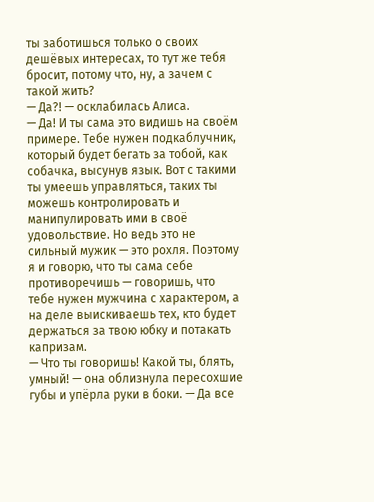ты заботишься только о своих дешёвых интересах, то тут же тебя бросит, потому что, ну, а зачем с такой жить?
— Да?! — осклабилась Алиса.
— Да! И ты сама это видишь на своём примере. Тебе нужен подкаблучник, который будет бегать за тобой, как собачка, высунув язык. Вот с такими ты умеешь управляться, таких ты можешь контролировать и манипулировать ими в своё удовольствие. Но ведь это не сильный мужик — это рохля. Поэтому я и говорю, что ты сама себе противоречишь — говоришь, что тебе нужен мужчина с характером, а на деле выискиваешь тех, кто будет держаться за твою юбку и потакать капризам.
— Что ты говоришь! Какой ты, блять, умный! — она облизнула пересохшие губы и упёрла руки в боки. — Да все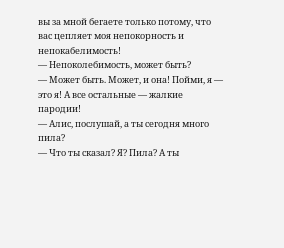вы за мной бегаете только потому, что вас цепляет моя непокорность и непокабелимость!
— Непоколебимость, может быть?
— Может быть. Может, и она! Пойми, я — это я! А все остальные — жалкие пародии!
— Алис, послушай, а ты сегодня много пила?
— Что ты сказал? Я? Пила? А ты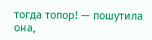тогда топор! — пошутила она,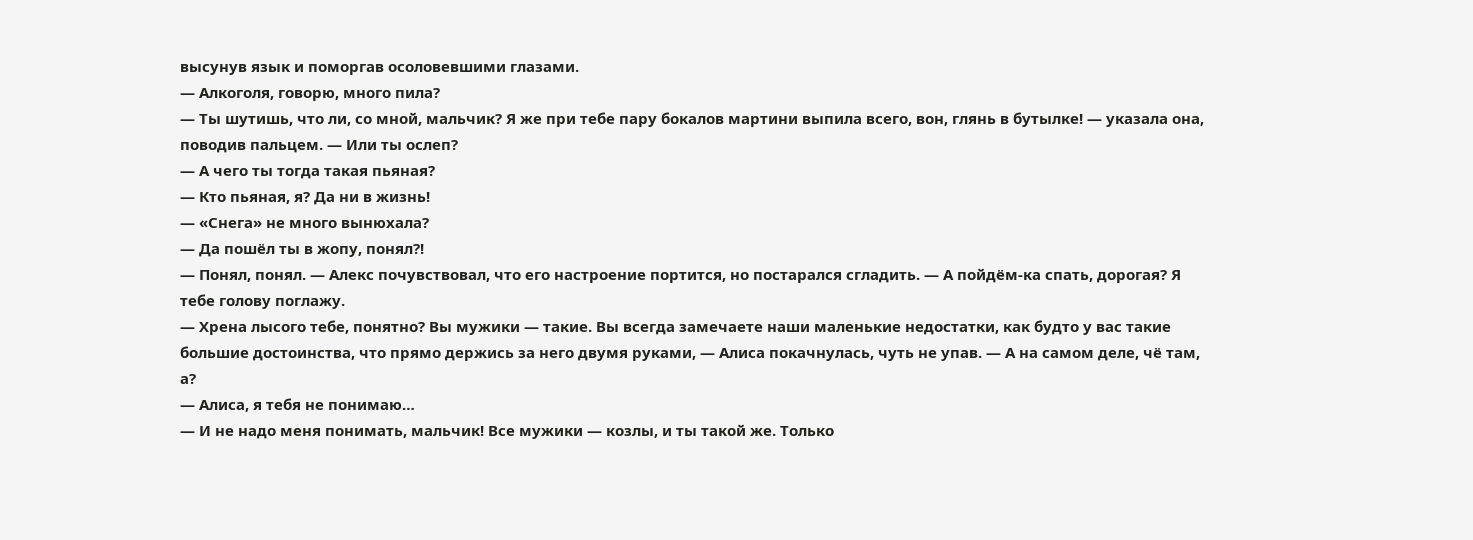высунув язык и поморгав осоловевшими глазами.
— Алкоголя, говорю, много пила?
— Ты шутишь, что ли, со мной, мальчик? Я же при тебе пару бокалов мартини выпила всего, вон, глянь в бутылке! — указала она, поводив пальцем. — Или ты ослеп?
— А чего ты тогда такая пьяная?
— Кто пьяная, я? Да ни в жизнь!
— «Снега» не много вынюхала?
— Да пошёл ты в жопу, понял?!
— Понял, понял. — Алекс почувствовал, что его настроение портится, но постарался сгладить. — А пойдём-ка спать, дорогая? Я тебе голову поглажу.
— Хрена лысого тебе, понятно? Вы мужики — такие. Вы всегда замечаете наши маленькие недостатки, как будто у вас такие большие достоинства, что прямо держись за него двумя руками, — Алиса покачнулась, чуть не упав. — А на самом деле, чё там, а?
— Алиса, я тебя не понимаю…
— И не надо меня понимать, мальчик! Все мужики — козлы, и ты такой же. Только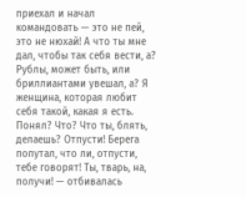приехал и начал командовать — это не пей, это не нюхай! А что ты мне дал, чтобы так себя вести, а? Рублы, может быть, или бриллиантами увешал, а? Я женщина, которая любит себя такой, какая я есть. Понял? Что? Что ты, блять, делаешь? Отпусти! Берега попутал, что ли, отпусти, тебе говорят! Ты, тварь, на, получи! — отбивалась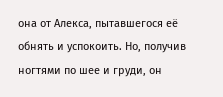она от Алекса, пытавшегося её обнять и успокоить. Но, получив ногтями по шее и груди, он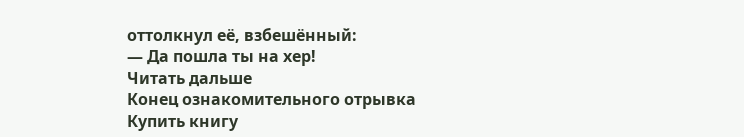оттолкнул её, взбешённый:
— Да пошла ты на хер!
Читать дальше
Конец ознакомительного отрывка
Купить книгу